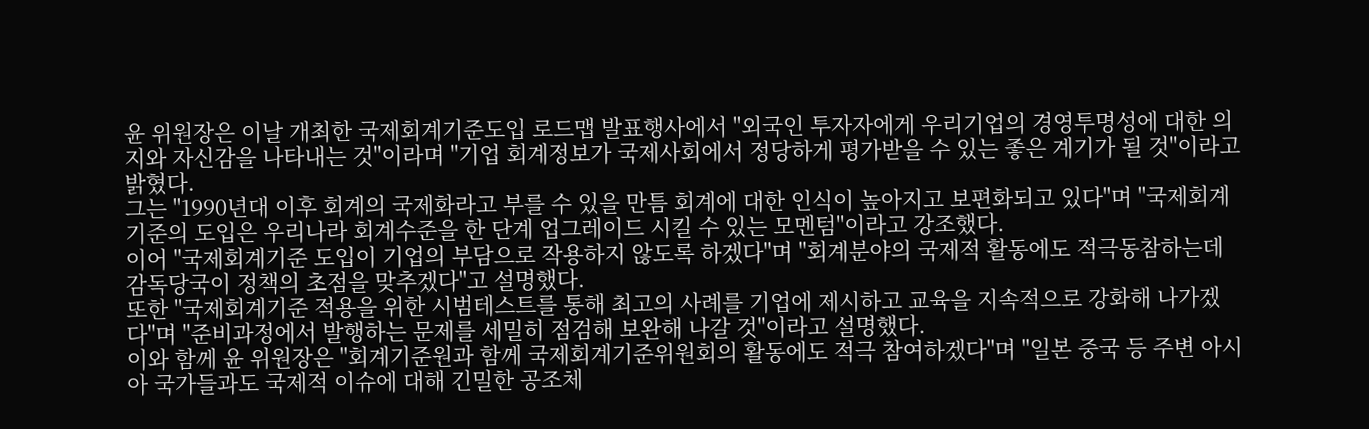윤 위원장은 이날 개최한 국제회계기준도입 로드맵 발표행사에서 "외국인 투자자에게 우리기업의 경영투명성에 대한 의지와 자신감을 나타내는 것"이라며 "기업 회계정보가 국제사회에서 정당하게 평가받을 수 있는 좋은 계기가 될 것"이라고 밝혔다.
그는 "1990년대 이후 회계의 국제화라고 부를 수 있을 만틈 회계에 대한 인식이 높아지고 보편화되고 있다"며 "국제회계기준의 도입은 우리나라 회계수준을 한 단계 업그레이드 시킬 수 있는 모멘텀"이라고 강조했다.
이어 "국제회계기준 도입이 기업의 부담으로 작용하지 않도록 하겠다"며 "회계분야의 국제적 활동에도 적극동참하는데 감독당국이 정책의 초점을 맞추겠다"고 설명했다.
또한 "국제회계기준 적용을 위한 시범테스트를 통해 최고의 사례를 기업에 제시하고 교육을 지속적으로 강화해 나가겠다"며 "준비과정에서 발행하는 문제를 세밀히 점검해 보완해 나갈 것"이라고 설명했다.
이와 함께 윤 위원장은 "회계기준원과 함께 국제회계기준위원회의 활동에도 적극 참여하겠다"며 "일본 중국 등 주변 아시아 국가들과도 국제적 이슈에 대해 긴밀한 공조체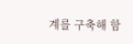계를 구축해 함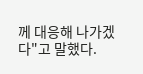께 대응해 나가겠다"고 말했다.